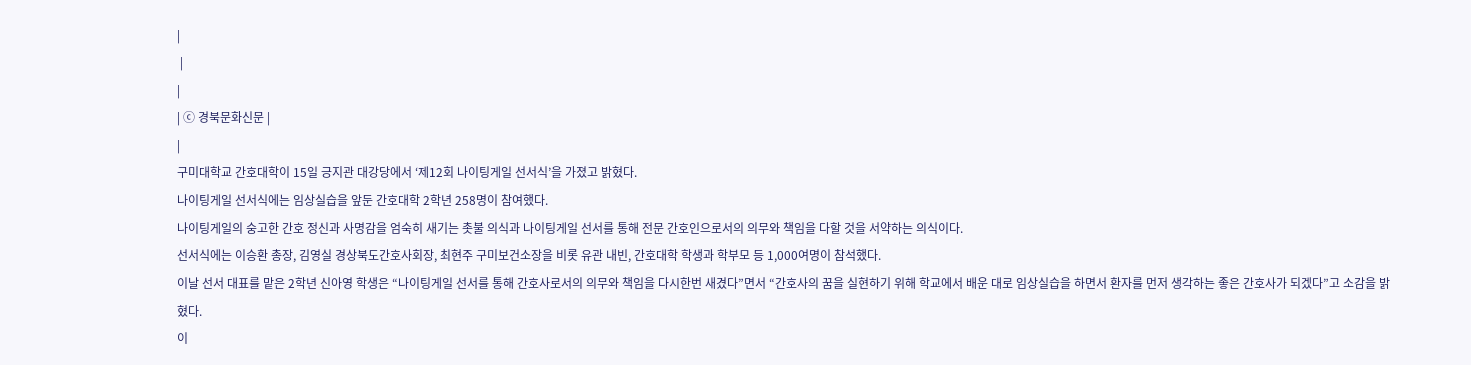|
 |
|
| ⓒ 경북문화신문 |
|
구미대학교 간호대학이 15일 긍지관 대강당에서 ‘제12회 나이팅게일 선서식’을 가졌고 밝혔다.
나이팅게일 선서식에는 임상실습을 앞둔 간호대학 2학년 258명이 참여했다.
나이팅게일의 숭고한 간호 정신과 사명감을 엄숙히 새기는 촛불 의식과 나이팅게일 선서를 통해 전문 간호인으로서의 의무와 책임을 다할 것을 서약하는 의식이다.
선서식에는 이승환 총장, 김영실 경상북도간호사회장, 최현주 구미보건소장을 비롯 유관 내빈, 간호대학 학생과 학부모 등 1,000여명이 참석했다.
이날 선서 대표를 맡은 2학년 신아영 학생은 “나이팅게일 선서를 통해 간호사로서의 의무와 책임을 다시한번 새겼다”면서 “간호사의 꿈을 실현하기 위해 학교에서 배운 대로 임상실습을 하면서 환자를 먼저 생각하는 좋은 간호사가 되겠다”고 소감을 밝혔다.
이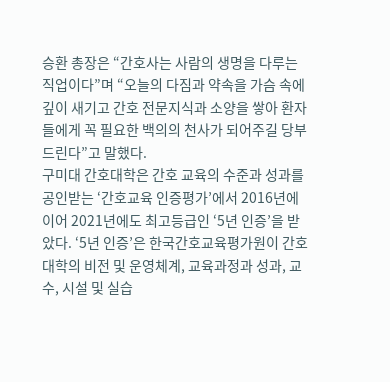승환 총장은 “간호사는 사람의 생명을 다루는 직업이다”며 “오늘의 다짐과 약속을 가슴 속에 깊이 새기고 간호 전문지식과 소양을 쌓아 환자들에게 꼭 필요한 백의의 천사가 되어주길 당부드린다”고 말했다.
구미대 간호대학은 간호 교육의 수준과 성과를 공인받는 ‘간호교육 인증평가’에서 2016년에 이어 2021년에도 최고등급인 ‘5년 인증’을 받았다. ‘5년 인증’은 한국간호교육평가원이 간호대학의 비전 및 운영체계, 교육과정과 성과, 교수, 시설 및 실습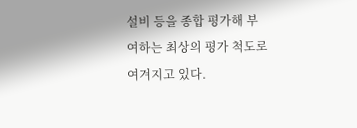설비 등을 종합 평가해 부여하는 최상의 평가 척도로 여겨지고 있다.